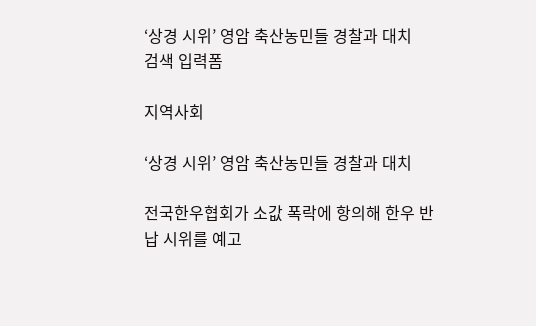‘상경 시위’ 영암 축산농민들 경찰과 대치
검색 입력폼

지역사회

‘상경 시위’ 영암 축산농민들 경찰과 대치

전국한우협회가 소값 폭락에 항의해 한우 반납 시위를 예고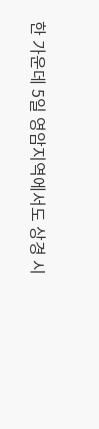한 가운데 5일 영암지역에서도 상경 시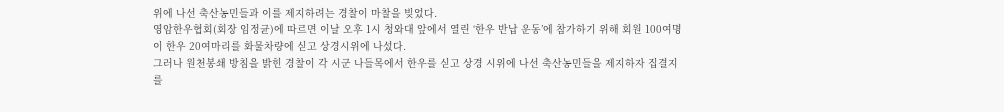위에 나선 축산농민들과 이를 제지하려는 경찰이 마찰을 빚었다.
영암한우협회(회장 임정균)에 따르면 이날 오후 1시 청와대 앞에서 열린 ‘한우 반납 운동’에 참가하기 위해 회원 100여명이 한우 20여마리를 화물차량에 싣고 상경시위에 나섰다.
그러나 원천봉쇄 방침을 밝힌 경찰이 각 시군 나들목에서 한우를 싣고 상경 시위에 나선 축산농민들을 제지하자 집결지를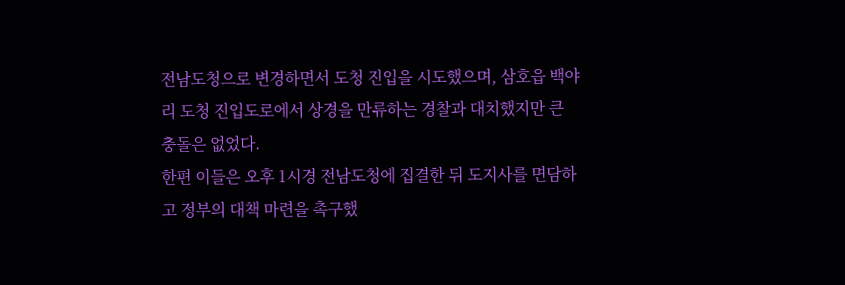전남도청으로 변경하면서 도청 진입을 시도했으며, 삼호읍 백야리 도청 진입도로에서 상경을 만류하는 경찰과 대치했지만 큰 충돌은 없었다.
한편 이들은 오후 1시경 전남도청에 집결한 뒤 도지사를 면담하고 정부의 대책 마련을 촉구했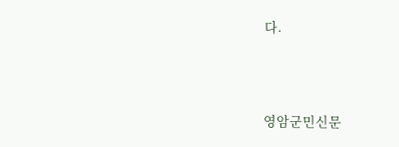다.



영암군민신문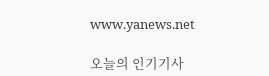www.yanews.net

오늘의 인기기사